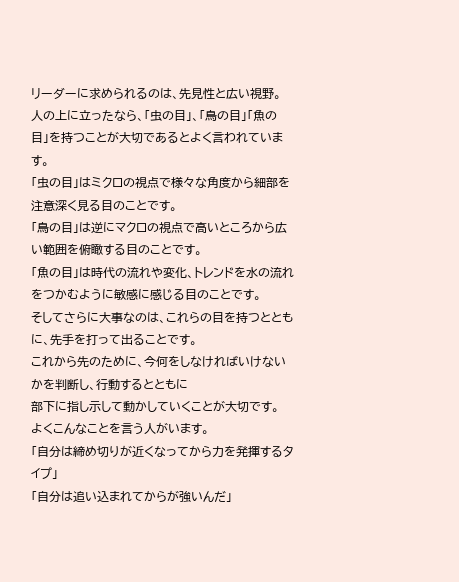リーダーに求められるのは、先見性と広い視野。
人の上に立ったなら、「虫の目」、「鳥の目」「魚の目」を持つことが大切であるとよく言われています。
「虫の目」はミクロの視点で様々な角度から細部を注意深く見る目のことです。
「鳥の目」は逆にマクロの視点で高いところから広い範囲を俯瞰する目のことです。
「魚の目」は時代の流れや変化、トレンドを水の流れをつかむように敏感に感じる目のことです。
そしてさらに大事なのは、これらの目を持つとともに、先手を打って出ることです。
これから先のために、今何をしなければいけないかを判断し、行動するとともに
部下に指し示して動かしていくことが大切です。
よくこんなことを言う人がいます。
「自分は締め切りが近くなってから力を発揮するタイプ」
「自分は追い込まれてからが強いんだ」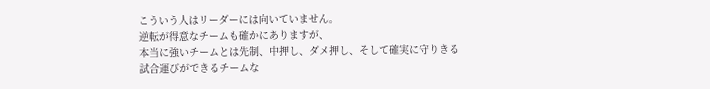こういう人はリーダーには向いていません。
逆転が得意なチームも確かにありますが、
本当に強いチームとは先制、中押し、ダメ押し、そして確実に守りきる
試合運びができるチームな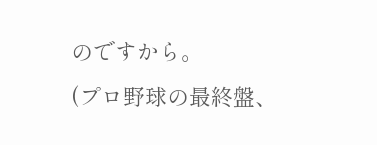のですから。
(プロ野球の最終盤、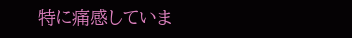特に痛感していま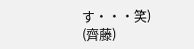す・・・笑)
(齊藤)